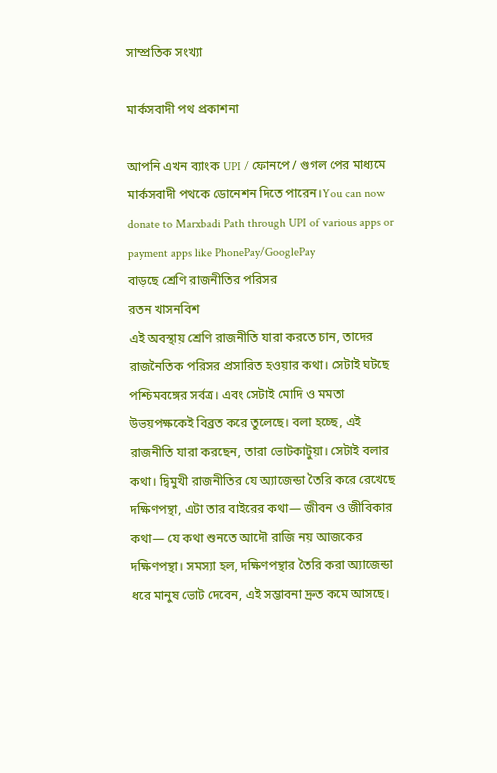সাম্প্রতিক সংখ্যা

মার্কসবাদী পথ প্রকাশনা

আপনি এখন ব্যাংক UPI / ফোনপে / গুগল পের মাধ্যমে মার্কসবাদী পথকে ডোনেশন দিতে পারেন।You can now donate to Marxbadi Path through UPI of various apps or payment apps like PhonePay/GooglePay
বাড়ছে শ্রেণি রাজনীতির পরিসর
রতন খাসনবিশ
এই অবস্থায় শ্রেণি রাজনীতি যারা করতে চান, তাদের রাজনৈতিক পরিসর প্রসারিত হওয়ার কথা। সেটাই ঘটছে পশ্চিমবঙ্গের সর্বত্র। এবং সেটাই মোদি ও মমতা উভয়পক্ষকেই বিব্রত করে তুলেছে। বলা হচ্ছে, এই রাজনীতি যারা করছেন, তারা ভোটকাটুয়া। সেটাই বলার কথা। দ্বিমুখী রাজনীতির যে অ্যাজেন্ডা তৈরি করে রেখেছে দক্ষিণপন্থা, এটা তার বাইরের কথা— জীবন ও জীবিকার কথা— যে কথা শুনতে আদৌ রাজি নয় আজকের দক্ষিণপন্থা। সমস্যা হল, দক্ষিণপন্থার তৈরি করা অ্যাজেন্ডা ধরে মানুষ ভোট দেবেন, এই সম্ভাবনা দ্রুত কমে আসছে।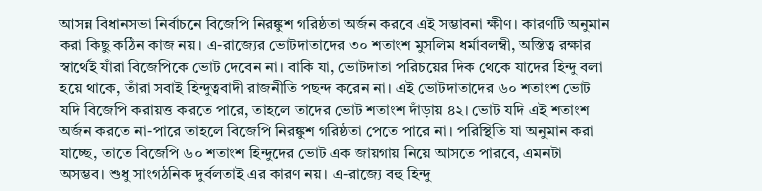আসন্ন বিধানসভা নির্বাচনে বিজেপি নিরঙ্কুশ গরিষ্ঠতা অর্জন করবে এই সম্ভাবনা ক্ষীণ। কারণটি অনুমান করা কিছু কঠিন কাজ নয়। এ-রাজ্যের ভোটদাতাদের ৩০ শতাংশ মুসলিম ধর্মাবলম্বী, অস্তিত্ব রক্ষার স্বার্থেই যাঁরা বিজেপিকে ভোট দেবেন না। বাকি যা, ভোটদাতা পরিচয়ের দিক থেকে যাদের হিন্দু বলা হয়ে থাকে, তাঁরা সবাই হিন্দুত্ববাদী রাজনীতি পছন্দ করেন না। এই ভোটদাতাদের ৬০ শতাংশ ভোট যদি বিজেপি করায়ত্ত করতে পারে, তাহলে তাদের ভোট শতাংশ দাঁড়ায় ৪২। ভোট যদি এই শতাংশ অর্জন করতে না-পারে তাহলে বিজেপি নিরঙ্কুশ গরিষ্ঠতা পেতে পারে না। পরিস্থিতি যা অনুমান করা যাচ্ছে, তাতে বিজেপি ৬০ শতাংশ হিন্দুদের ভোট এক জায়গায় নিয়ে আসতে পারবে, এমনটা অসম্ভব। শুধু সাংগঠনিক দুর্বলতাই এর কারণ নয়। এ-রাজ্যে বহু হিন্দু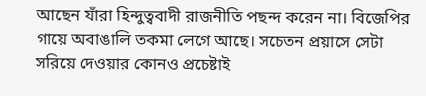আছেন যাঁরা হিন্দুত্ববাদী রাজনীতি পছন্দ করেন না। বিজেপির গায়ে অবাঙালি তকমা লেগে আছে। সচেতন প্রয়াসে সেটা সরিয়ে দেওয়ার কোনও প্রচেষ্টাই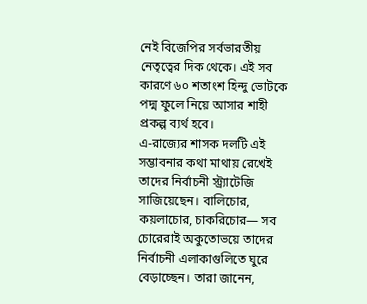নেই বিজেপির সর্বভারতীয় নেতৃত্বের দিক থেকে। এই সব কারণে ৬০ শতাংশ হিন্দু ভোটকে পদ্ম ফুলে নিয়ে আসার শাহী প্রকল্প ব্যর্থ হবে।
এ-রাজ্যের শাসক দলটি এই সম্ভাবনার কথা মাথায় রেখেই তাদের নির্বাচনী স্ট্র্যাটেজি সাজিয়েছেন। বালিচোর, কয়লাচোর, চাকরিচোর— সব চোরেরাই অকুতোভয়ে তাদের নির্বাচনী এলাকাগুলিতে ঘুরে বেড়াচ্ছেন। তারা জানেন,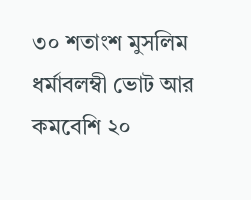৩০ শতাংশ মুসলিম ধর্মাবলম্বী ভোট আর কমবেশি ২০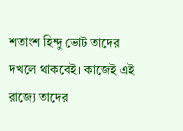শতাংশ হিন্দু ভোট তাদের দখলে থাকবেই। কাজেই এই রাজ্যে তাদের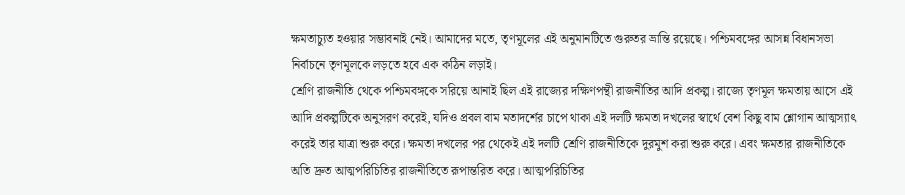ক্ষমতাচ্যুত হওয়ার সম্ভাবনাই নেই। আমাদের মতে, তৃণমূলের এই অনুমানটিতে গুরুতর ভ্রান্তি রয়েছে। পশ্চিমবঙ্গের আসন্ন বিধানসভা নির্বাচনে তৃণমূলকে লড়তে হবে এক কঠিন লড়াই।
শ্রেণি রাজনীতি থেকে পশ্চিমবঙ্গকে সরিয়ে আনাই ছিল এই রাজ্যের দক্ষিণপন্থী রাজনীতির আদি প্রকল্প। রাজ্যে তৃণমূল ক্ষমতায় আসে এই আদি প্রকল্পটিকে অনুসরণ করেই, যদিও প্রবল বাম মতাদর্শের চাপে থাকা এই দলটি ক্ষমতা দখলের স্বার্থে বেশ কিছু বাম শ্লোগান আত্মস্যাৎ করেই তার যাত্রা শুরু করে। ক্ষমতা দখলের পর থেকেই এই দলটি শ্রেণি রাজনীতিকে দুরমুশ করা শুরু করে। এবং ক্ষমতার রাজনীতিকে অতি দ্রুত আত্মপরিচিতির রাজনীতিতে রূপান্তরিত করে। আত্মপরিচিতির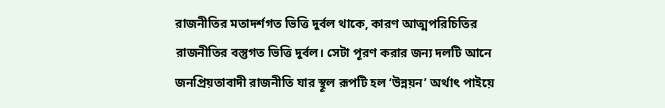রাজনীতির মতাদর্শগত ভিত্তি দুর্বল থাকে, কারণ আত্মপরিচিতির রাজনীতির বস্তুগত ভিত্তি দুর্বল। সেটা পূরণ করার জন্য দলটি আনে জনপ্রিয়তাবাদী রাজনীতি যার স্থূল রূপটি হল ‘উন্নয়ন’ অর্থাৎ পাইয়ে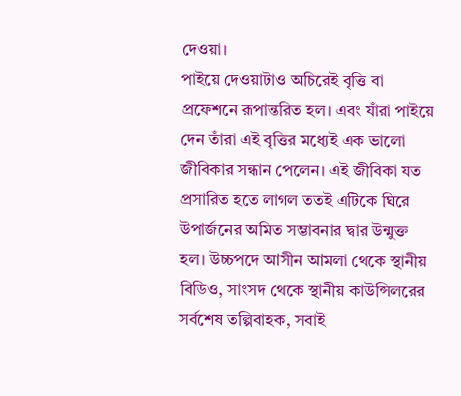দেওয়া।
পাইয়ে দেওয়াটাও অচিরেই বৃত্তি বা প্রফেশনে রূপান্তরিত হল। এবং যাঁরা পাইয়ে দেন তাঁরা এই বৃত্তির মধ্যেই এক ভালো জীবিকার সন্ধান পেলেন। এই জীবিকা যত প্রসারিত হতে লাগল ততই এটিকে ঘিরে উপার্জনের অমিত সম্ভাবনার দ্বার উন্মুক্ত হল। উচ্চপদে আসীন আমলা থেকে স্থানীয় বিডিও, সাংসদ থেকে স্থানীয় কাউন্সিলরের সর্বশেষ তল্পিবাহক, সবাই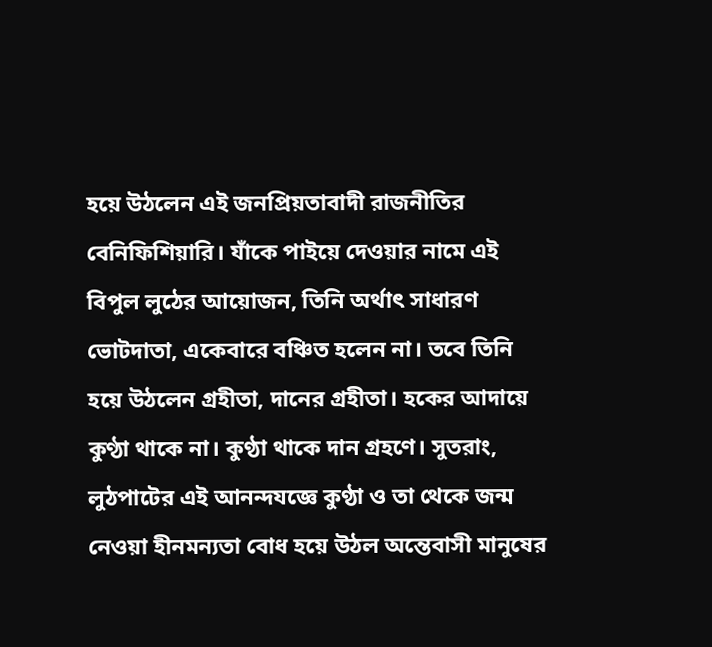হয়ে উঠলেন এই জনপ্রিয়তাবাদী রাজনীতির বেনিফিশিয়ারি। যাঁকে পাইয়ে দেওয়ার নামে এই বিপুল লুঠের আয়োজন, তিনি অর্থাৎ সাধারণ ভোটদাতা, একেবারে বঞ্চিত হলেন না। তবে তিনি হয়ে উঠলেন গ্রহীতা, দানের গ্রহীতা। হকের আদায়ে কুণ্ঠা থাকে না। কুণ্ঠা থাকে দান গ্রহণে। সুতরাং, লুঠপাটের এই আনন্দযজ্ঞে কুণ্ঠা ও তা থেকে জন্ম নেওয়া হীনমন্যতা বোধ হয়ে উঠল অন্তেবাসী মানুষের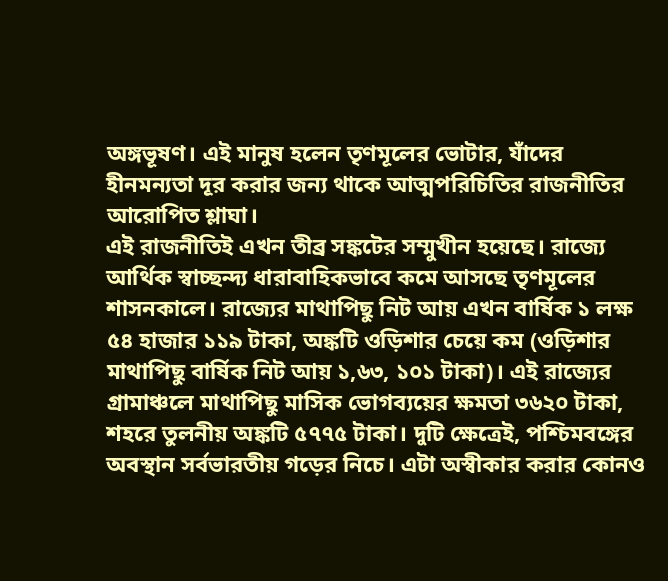অঙ্গভূষণ। এই মানুষ হলেন তৃণমূলের ভোটার, যাঁদের হীনমন্যতা দূর করার জন্য থাকে আত্মপরিচিতির রাজনীতির আরোপিত শ্লাঘা।
এই রাজনীতিই এখন তীব্র সঙ্কটের সম্মুখীন হয়েছে। রাজ্যে আর্থিক স্বাচ্ছন্দ্য ধারাবাহিকভাবে কমে আসছে তৃণমূলের শাসনকালে। রাজ্যের মাথাপিছু নিট আয় এখন বার্ষিক ১ লক্ষ ৫৪ হাজার ১১৯ টাকা, অঙ্কটি ওড়িশার চেয়ে কম (ওড়িশার মাথাপিছু বার্ষিক নিট আয় ১,৬৩, ১০১ টাকা)। এই রাজ্যের গ্রামাঞ্চলে মাথাপিছু মাসিক ভোগব্যয়ের ক্ষমতা ৩৬২০ টাকা, শহরে তুলনীয় অঙ্কটি ৫৭৭৫ টাকা। দুটি ক্ষেত্রেই, পশ্চিমবঙ্গের অবস্থান সর্বভারতীয় গড়ের নিচে। এটা অস্বীকার করার কোনও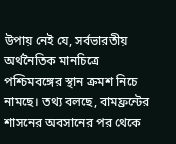উপায় নেই যে, সর্বভারতীয় অর্থনৈতিক মানচিত্রে পশ্চিমবঙ্গের স্থান ক্রমশ নিচে নামছে। তথ্য বলছে, বামফ্রন্টের শাসনের অবসানের পর থেকে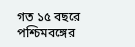গত ১৫ বছরে পশ্চিমবঙ্গের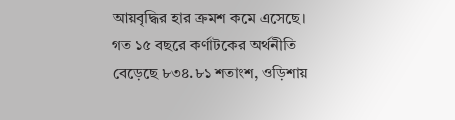আয়বৃদ্ধির হার ক্রমশ কমে এসেছে। গত ১৫ বছরে কর্ণাটকের অর্থনীতি বেড়েছে ৮৩৪.৮১ শতাংশ, ওড়িশায়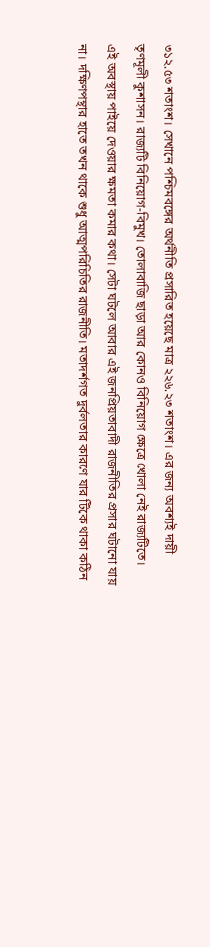৩১২.৫৩ শতাংশ। সেখানে পশ্চিমবঙ্গের অর্থনীতি প্রসারিত হয়েছে মাত্র ২২৬.২৩ শতাংশ। এর জন্য অবশ্যই দায়ী তৃণমূলী কুশাসন। রাজ্যটি বিনিয়োগ-বিমুখ। তোলাবাজি ছাড়া আর কোনও বিনিয়োগ ক্ষেত্রে খোলা নেই রাজ্যটিতে।
এই অবস্থায় পাইয়ে দেওয়ার ক্ষমতা কমার কথা। সেটা ঘটলে আবার এই জনপ্রিয়তাবাদী রাজনীতির প্রসার ঘটানো যায় না। দক্ষিণপন্থার হাতে তখন থাকে শুধু আত্মপরিচিতির রাজনীতি। মতাদর্শগত দুর্বলতার কারণে যার টিকে থাকা কঠিন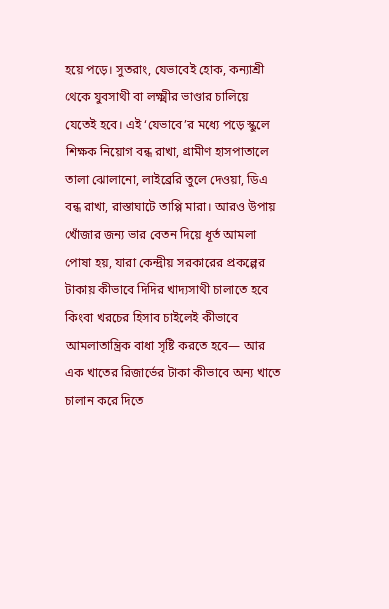হয়ে পড়ে। সুতরাং, যেভাবেই হোক, কন্যাশ্রী থেকে যুবসাথী বা লক্ষ্মীর ভাণ্ডার চালিয়ে যেতেই হবে। এই ‘যেভাবে’র মধ্যে পড়ে স্কুলে শিক্ষক নিয়োগ বন্ধ রাখা, গ্রামীণ হাসপাতালে তালা ঝোলানো, লাইব্রেরি তুলে দেওয়া, ডিএ বন্ধ রাখা, রাস্তাঘাটে তাপ্পি মারা। আরও উপায় খোঁজার জন্য ভার বেতন দিয়ে ধূর্ত আমলা পোষা হয়, যারা কেন্দ্রীয় সরকারের প্রকল্পের টাকায় কীভাবে দিদির খাদ্যসাথী চালাতে হবে কিংবা খরচের হিসাব চাইলেই কীভাবে আমলাতান্ত্রিক বাধা সৃষ্টি করতে হবে— আর এক খাতের রিজার্ভের টাকা কীভাবে অন্য খাতে চালান করে দিতে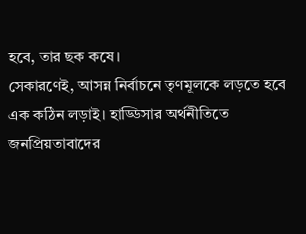হবে, তার ছক কষে।
সেকারণেই, আসন্ন নির্বাচনে তৃণমূলকে লড়তে হবে এক কঠিন লড়াই। হাড্ডিসার অর্থনীতিতে জনপ্রিয়তাবাদের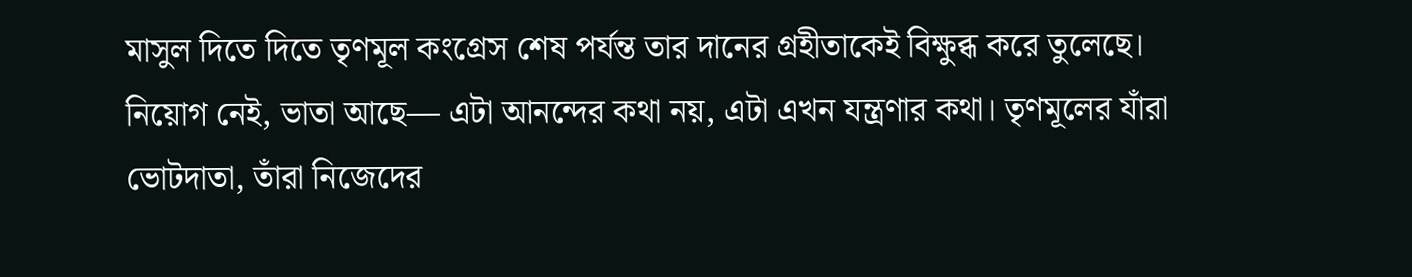মাসুল দিতে দিতে তৃণমূল কংগ্রেস শেষ পর্যন্ত তার দানের গ্রহীতাকেই বিক্ষুব্ধ করে তুলেছে। নিয়োগ নেই, ভাতা আছে— এটা আনন্দের কথা নয়, এটা এখন যন্ত্রণার কথা। তৃণমূলের যাঁরা ভোটদাতা, তাঁরা নিজেদের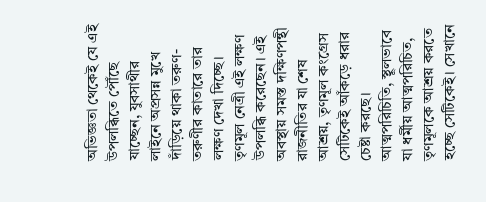অভিজ্ঞতা থেকেই যে এই উপলব্ধিতে পৌঁছে যাচ্ছেন, যুবসাথীর লাইনে অপ্রসন্ন মুখে দাঁড়িয়ে থাকা তরুণ-তরুণীর কাতারে তার লক্ষণ দেখা দিচ্ছে। তৃণমূল নেত্রী এই লক্ষণ উপলব্ধি করেছেন। এই অবস্থায় সমস্ত দক্ষিণপন্থী রাজনীতির যা শেষ আশ্রয়, তৃণমূল কংগ্রেস সেটিকেই আঁকড়ে ধরার চেষ্টা করছে। আত্মপরিচিতি, স্থূলভাবে যা ধর্মীয় আত্মপরিচিত, তৃণমূলকে আশ্রয় করতে হচ্ছে সেটিকেই। সেখানে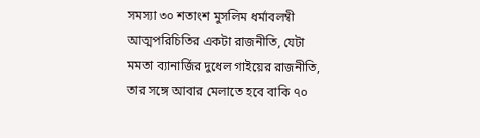সমস্যা ৩০ শতাংশ মুসলিম ধর্মাবলম্বী আত্মপরিচিতির একটা রাজনীতি, যেটা মমতা ব্যানার্জির দুধেল গাইয়ের রাজনীতি, তার সঙ্গে আবার মেলাতে হবে বাকি ৭০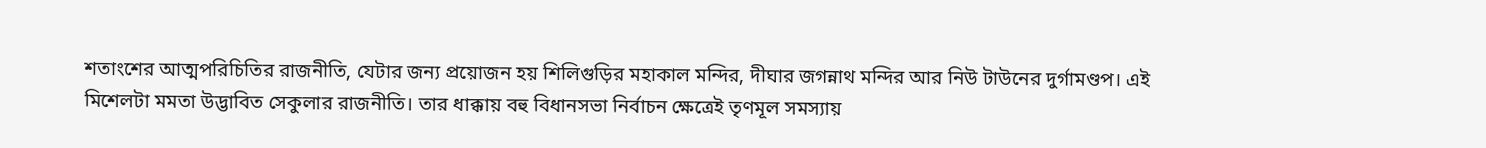শতাংশের আত্মপরিচিতির রাজনীতি, যেটার জন্য প্রয়োজন হয় শিলিগুড়ির মহাকাল মন্দির, দীঘার জগন্নাথ মন্দির আর নিউ টাউনের দুর্গামণ্ডপ। এই মিশেলটা মমতা উদ্ভাবিত সেকুলার রাজনীতি। তার ধাক্কায় বহু বিধানসভা নির্বাচন ক্ষেত্রেই তৃণমূল সমস্যায়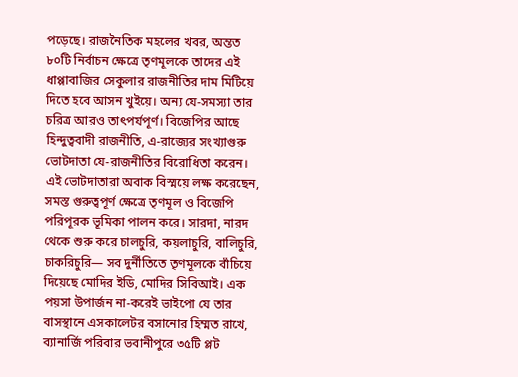পড়েছে। রাজনৈতিক মহলের খবর, অন্তত ৮০টি নির্বাচন ক্ষেত্রে তৃণমূলকে তাদের এই ধাপ্পাবাজির সেকুলার রাজনীতির দাম মিটিয়ে দিতে হবে আসন খুইয়ে। অন্য যে-সমস্যা তার চরিত্র আরও তাৎপর্যপূর্ণ। বিজেপির আছে হিন্দুত্ববাদী রাজনীতি, এ-রাজ্যের সংখ্যাগুরু ভোটদাতা যে-রাজনীতির বিরোধিতা করেন। এই ভোটদাতারা অবাক বিস্ময়ে লক্ষ করেছেন, সমস্ত গুরুত্বপূর্ণ ক্ষেত্রে তৃণমূল ও বিজেপি পরিপূরক ভূমিকা পালন করে। সারদা, নারদ থেকে শুরু করে চালচুরি, কয়লাচুরি, বালিচুরি, চাকরিচুরি— সব দুর্নীতিতে তৃণমূলকে বাঁচিয়ে দিয়েছে মোদির ইডি, মোদির সিবিআই। এক পয়সা উপার্জন না-করেই ভাইপো যে তার বাসস্থানে এসকালেটর বসানোর হিম্মত রাখে, ব্যানার্জি পরিবার ভবানীপুরে ৩৫টি প্লট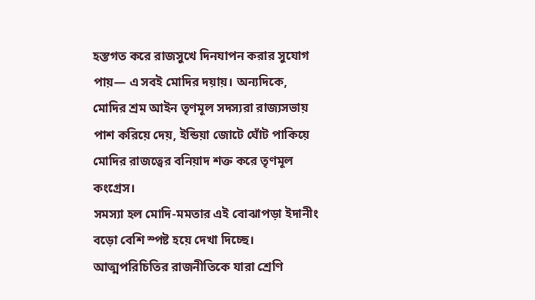হস্তগত করে রাজসুখে দিনযাপন করার সুযোগ পায়— এ সবই মোদির দয়ায়। অন্যদিকে, মোদির শ্রম আইন তৃণমূল সদস্যরা রাজ্যসভায় পাশ করিয়ে দেয়, ইন্ডিয়া জোটে ঘোঁট পাকিয়ে মোদির রাজত্বের বনিয়াদ শক্ত করে তৃণমূল কংগ্রেস।
সমস্যা হল মোদি-মমতার এই বোঝাপড়া ইদানীং বড়ো বেশি স্পষ্ট হয়ে দেখা দিচ্ছে। আত্মপরিচিতির রাজনীতিকে যারা শ্রেণি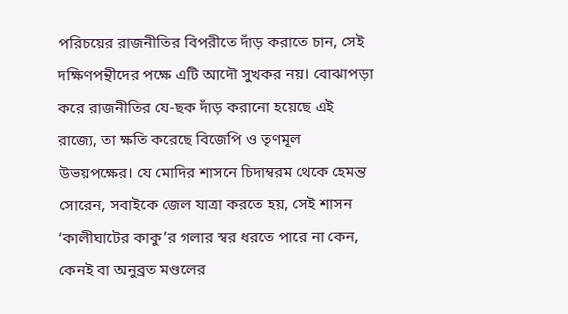পরিচয়ের রাজনীতির বিপরীতে দাঁড় করাতে চান, সেই দক্ষিণপন্থীদের পক্ষে এটি আদৌ সুখকর নয়। বোঝাপড়া করে রাজনীতির যে-ছক দাঁড় করানো হয়েছে এই রাজ্যে, তা ক্ষতি করেছে বিজেপি ও তৃণমূল উভয়পক্ষের। যে মোদির শাসনে চিদাম্বরম থেকে হেমন্ত সোরেন, সবাইকে জেল যাত্রা করতে হয়, সেই শাসন ‘কালীঘাটের কাকু’র গলার স্বর ধরতে পারে না কেন, কেনই বা অনুব্রত মণ্ডলের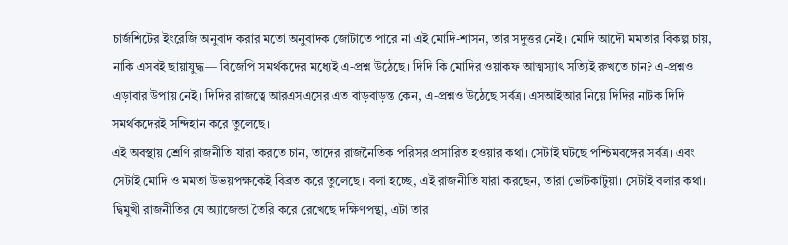চার্জশিটের ইংরেজি অনুবাদ করার মতো অনুবাদক জোটাতে পারে না এই মোদি-শাসন, তার সদুত্তর নেই। মোদি আদৌ মমতার বিকল্প চায়, নাকি এসবই ছায়াযুদ্ধ— বিজেপি সমর্থকদের মধ্যেই এ-প্রশ্ন উঠেছে। দিদি কি মোদির ওয়াকফ আত্মস্যাৎ সত্যিই রুখতে চান? এ-প্রশ্নও এড়াবার উপায় নেই। দিদির রাজত্বে আরএসএসের এত বাড়বাড়ন্ত কেন, এ-প্রশ্নও উঠেছে সর্বত্র। এসআইআর নিয়ে দিদির নাটক দিদি সমর্থকদেরই সন্দিহান করে তুলেছে।
এই অবস্থায় শ্রেণি রাজনীতি যারা করতে চান, তাদের রাজনৈতিক পরিসর প্রসারিত হওয়ার কথা। সেটাই ঘটছে পশ্চিমবঙ্গের সর্বত্র। এবং সেটাই মোদি ও মমতা উভয়পক্ষকেই বিব্রত করে তুলেছে। বলা হচ্ছে, এই রাজনীতি যারা করছেন, তারা ভোটকাটুয়া। সেটাই বলার কথা। দ্বিমুখী রাজনীতির যে অ্যাজেন্ডা তৈরি করে রেখেছে দক্ষিণপন্থা, এটা তার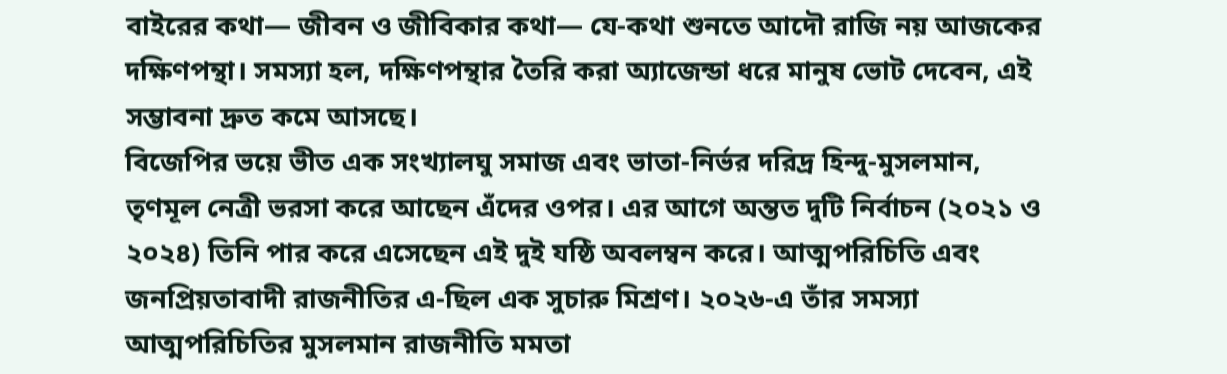বাইরের কথা— জীবন ও জীবিকার কথা— যে-কথা শুনতে আদৌ রাজি নয় আজকের দক্ষিণপন্থা। সমস্যা হল, দক্ষিণপন্থার তৈরি করা অ্যাজেন্ডা ধরে মানুষ ভোট দেবেন, এই সম্ভাবনা দ্রুত কমে আসছে।
বিজেপির ভয়ে ভীত এক সংখ্যালঘু সমাজ এবং ভাতা-নির্ভর দরিদ্র হিন্দু-মুসলমান, তৃণমূল নেত্রী ভরসা করে আছেন এঁদের ওপর। এর আগে অন্তত দুটি নির্বাচন (২০২১ ও ২০২৪) তিনি পার করে এসেছেন এই দুই যষ্ঠি অবলম্বন করে। আত্মপরিচিতি এবং জনপ্রিয়তাবাদী রাজনীতির এ-ছিল এক সুচারু মিশ্রণ। ২০২৬-এ তাঁর সমস্যা আত্মপরিচিতির মুসলমান রাজনীতি মমতা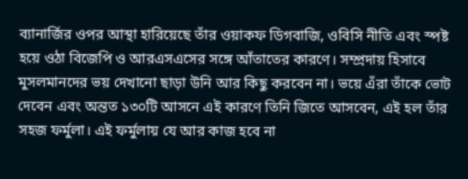ব্যানার্জির ওপর আস্থা হারিয়েছে তাঁর ওয়াকফ ডিগবাজি, ওবিসি নীতি এবং স্পষ্ট হয়ে ওঠা বিজেপি ও আরএসএসের সঙ্গে আঁতাতের কারণে। সম্প্রদায় হিসাবে মুসলমানদের ভয় দেখানো ছাড়া উনি আর কিছু করবেন না। ভয়ে এঁরা তাঁকে ভোট দেবেন এবং অন্তত ১৩০টি আসনে এই কারণে তিনি জিতে আসবেন, এই হল তাঁর সহজ ফর্মুলা। এই ফর্মুলায় যে আর কাজ হবে না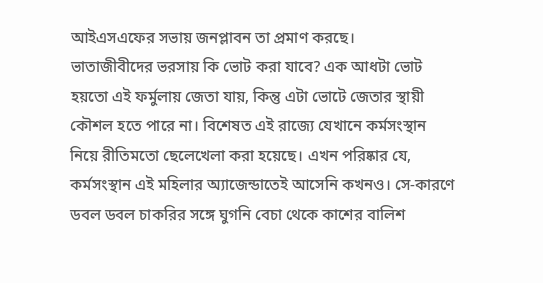আইএসএফের সভায় জনপ্লাবন তা প্রমাণ করছে।
ভাতাজীবীদের ভরসায় কি ভোট করা যাবে? এক আধটা ভোট হয়তো এই ফর্মুলায় জেতা যায়, কিন্তু এটা ভোটে জেতার স্থায়ী কৌশল হতে পারে না। বিশেষত এই রাজ্যে যেখানে কর্মসংস্থান নিয়ে রীতিমতো ছেলেখেলা করা হয়েছে। এখন পরিষ্কার যে, কর্মসংস্থান এই মহিলার অ্যাজেন্ডাতেই আসেনি কখনও। সে-কারণে ডবল ডবল চাকরির সঙ্গে ঘুগনি বেচা থেকে কাশের বালিশ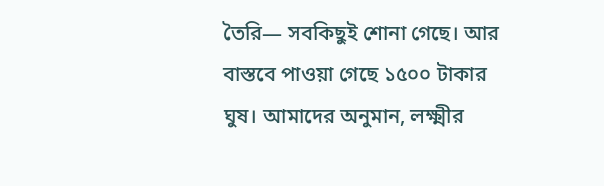তৈরি— সবকিছুই শোনা গেছে। আর বাস্তবে পাওয়া গেছে ১৫০০ টাকার ঘুষ। আমাদের অনুমান, লক্ষ্মীর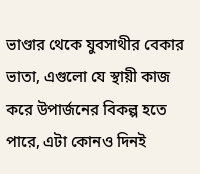ভাণ্ডার থেকে যুবসাথীর বেকার ভাতা, এগুলো যে স্থায়ী কাজ করে উপার্জনের বিকল্প হতে পারে, এটা কোনও দিনই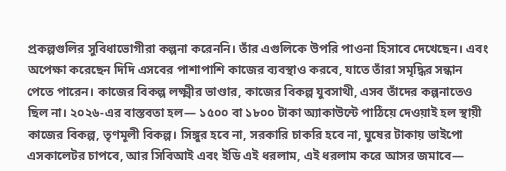প্রকল্পগুলির সুবিধাভোগীরা কল্পনা করেননি। তাঁর এগুলিকে উপরি পাওনা হিসাবে দেখেছেন। এবং অপেক্ষা করেছেন দিদি এসবের পাশাপাশি কাজের ব্যবস্থাও করবে, যাতে তাঁরা সমৃদ্ধির সন্ধান পেতে পারেন। কাজের বিকল্প লক্ষ্মীর ভাণ্ডার, কাজের বিকল্প যুবসাথী, এসব তাঁদের কল্পনাতেও ছিল না। ২০২৬-এর বাস্তবতা হল— ১৫০০ বা ১৮০০ টাকা অ্যাকাউন্টে পাঠিয়ে দেওয়াই হল স্থায়ী কাজের বিকল্প, তৃণমূলী বিকল্প। সিঙ্গুর হবে না, সরকারি চাকরি হবে না, ঘুষের টাকায় ভাইপো এসকালেটর চাপবে, আর সিবিআই এবং ইডি এই ধরলাম, এই ধরলাম করে আসর জমাবে—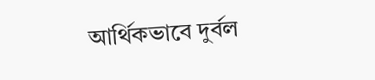আর্থিকভাবে দুর্বল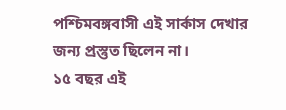পশ্চিমবঙ্গবাসী এই সার্কাস দেখার জন্য প্রস্তুত ছিলেন না।
১৫ বছর এই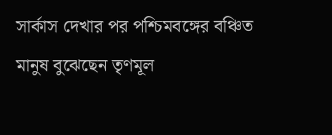সার্কাস দেখার পর পশ্চিমবঙ্গের বঞ্চিত মানুষ বুঝেছেন তৃণমূল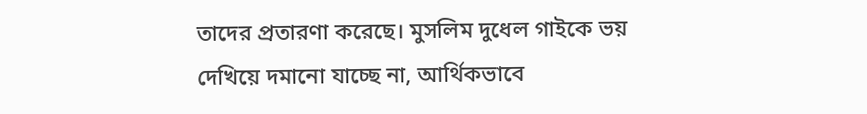তাদের প্রতারণা করেছে। মুসলিম দুধেল গাইকে ভয় দেখিয়ে দমানো যাচ্ছে না, আর্থিকভাবে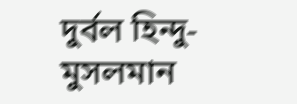দুর্বল হিন্দু-মুসলমান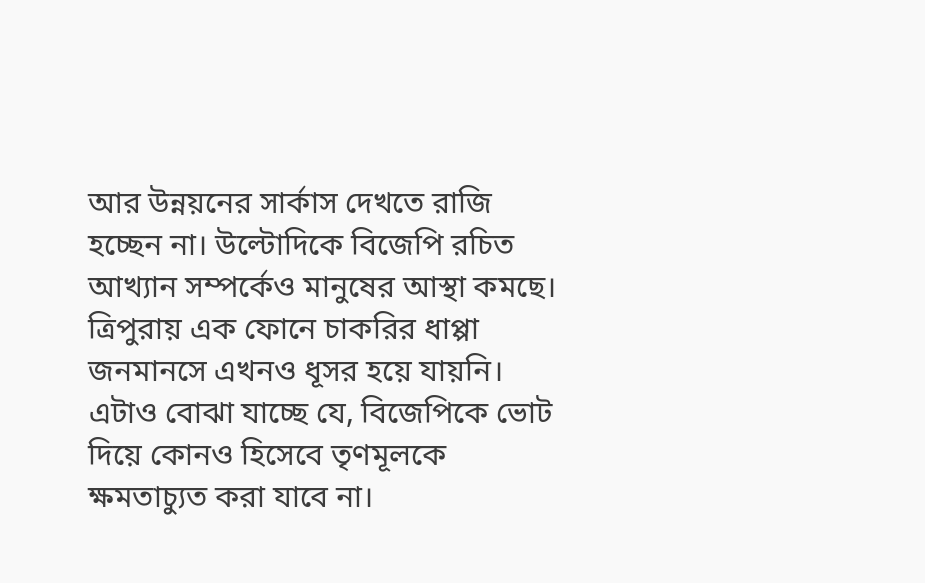আর উন্নয়নের সার্কাস দেখতে রাজি হচ্ছেন না। উল্টোদিকে বিজেপি রচিত আখ্যান সম্পর্কেও মানুষের আস্থা কমছে। ত্রিপুরায় এক ফোনে চাকরির ধাপ্পা জনমানসে এখনও ধূসর হয়ে যায়নি। এটাও বোঝা যাচ্ছে যে, বিজেপিকে ভোট দিয়ে কোনও হিসেবে তৃণমূলকে ক্ষমতাচ্যুত করা যাবে না।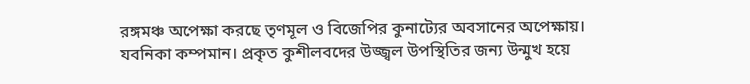রঙ্গমঞ্চ অপেক্ষা করছে তৃণমূল ও বিজেপির কুনাট্যের অবসানের অপেক্ষায়। যবনিকা কম্পমান। প্রকৃত কুশীলবদের উজ্জ্বল উপস্থিতির জন্য উন্মুখ হয়ে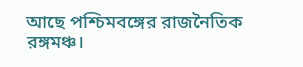আছে পশ্চিমবঙ্গের রাজনৈতিক রঙ্গমঞ্চ।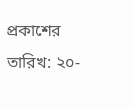প্রকাশের তারিখ: ২০-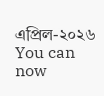এপ্রিল-২০২৬
You can now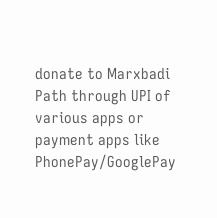donate to Marxbadi Path through UPI of various apps or payment apps like PhonePay/GooglePay